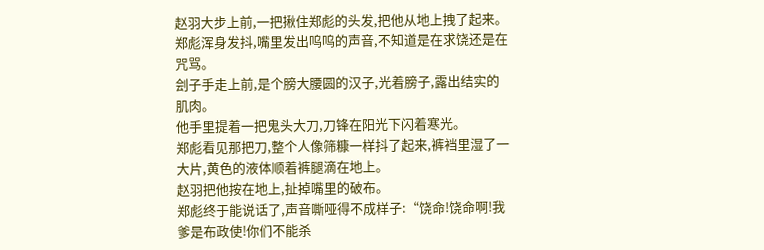赵羽大步上前,一把揪住郑彪的头发,把他从地上拽了起来。
郑彪浑身发抖,嘴里发出呜呜的声音,不知道是在求饶还是在咒骂。
刽子手走上前,是个膀大腰圆的汉子,光着膀子,露出结实的肌肉。
他手里提着一把鬼头大刀,刀锋在阳光下闪着寒光。
郑彪看见那把刀,整个人像筛糠一样抖了起来,裤裆里湿了一大片,黄色的液体顺着裤腿滴在地上。
赵羽把他按在地上,扯掉嘴里的破布。
郑彪终于能说话了,声音嘶哑得不成样子:“饶命!饶命啊!我爹是布政使!你们不能杀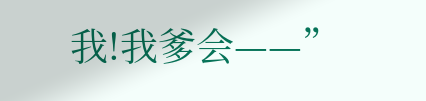我!我爹会——”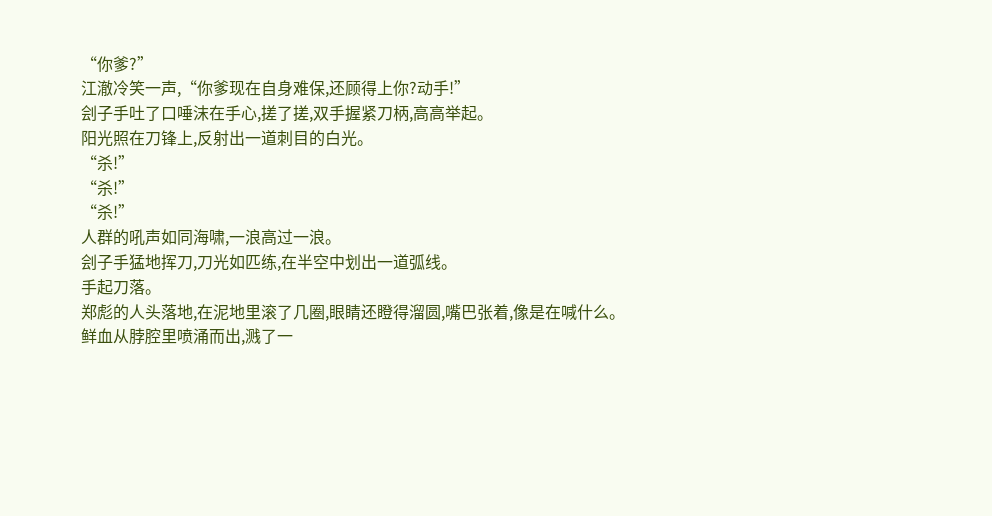“你爹?”
江澈冷笑一声,“你爹现在自身难保,还顾得上你?动手!”
刽子手吐了口唾沫在手心,搓了搓,双手握紧刀柄,高高举起。
阳光照在刀锋上,反射出一道刺目的白光。
“杀!”
“杀!”
“杀!”
人群的吼声如同海啸,一浪高过一浪。
刽子手猛地挥刀,刀光如匹练,在半空中划出一道弧线。
手起刀落。
郑彪的人头落地,在泥地里滚了几圈,眼睛还瞪得溜圆,嘴巴张着,像是在喊什么。
鲜血从脖腔里喷涌而出,溅了一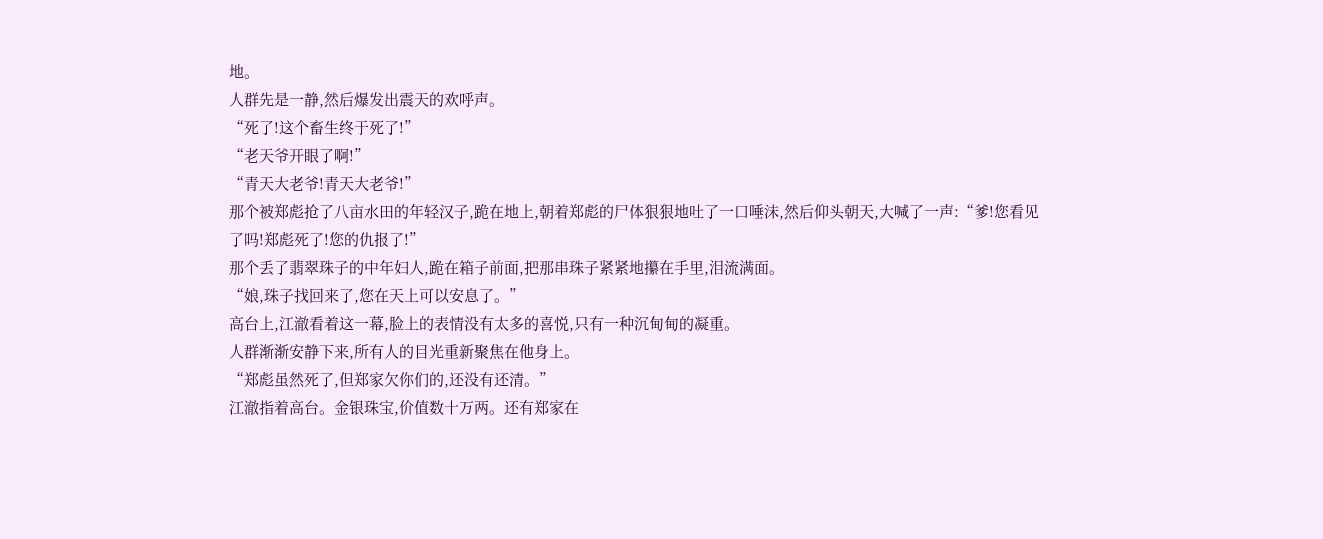地。
人群先是一静,然后爆发出震天的欢呼声。
“死了!这个畜生终于死了!”
“老天爷开眼了啊!”
“青天大老爷!青天大老爷!”
那个被郑彪抢了八亩水田的年轻汉子,跪在地上,朝着郑彪的尸体狠狠地吐了一口唾沫,然后仰头朝天,大喊了一声:“爹!您看见了吗!郑彪死了!您的仇报了!”
那个丢了翡翠珠子的中年妇人,跪在箱子前面,把那串珠子紧紧地攥在手里,泪流满面。
“娘,珠子找回来了,您在天上可以安息了。”
高台上,江澈看着这一幕,脸上的表情没有太多的喜悦,只有一种沉甸甸的凝重。
人群渐渐安静下来,所有人的目光重新聚焦在他身上。
“郑彪虽然死了,但郑家欠你们的,还没有还清。”
江澈指着高台。金银珠宝,价值数十万两。还有郑家在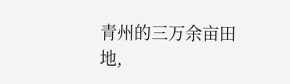青州的三万余亩田地,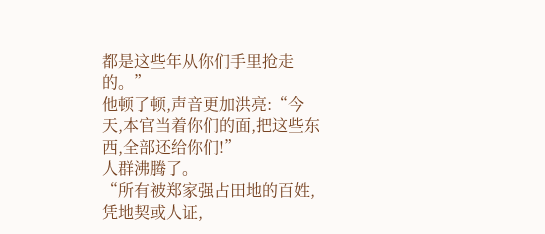都是这些年从你们手里抢走的。”
他顿了顿,声音更加洪亮:“今天,本官当着你们的面,把这些东西,全部还给你们!”
人群沸腾了。
“所有被郑家强占田地的百姓,凭地契或人证,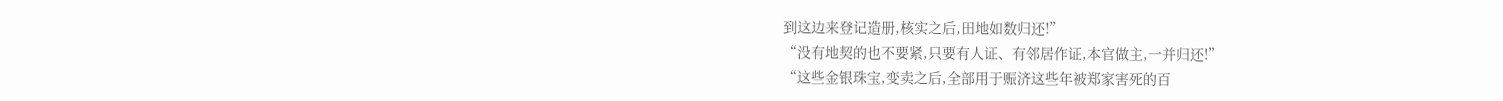到这边来登记造册,核实之后,田地如数归还!”
“没有地契的也不要紧,只要有人证、有邻居作证,本官做主,一并归还!”
“这些金银珠宝,变卖之后,全部用于赈济这些年被郑家害死的百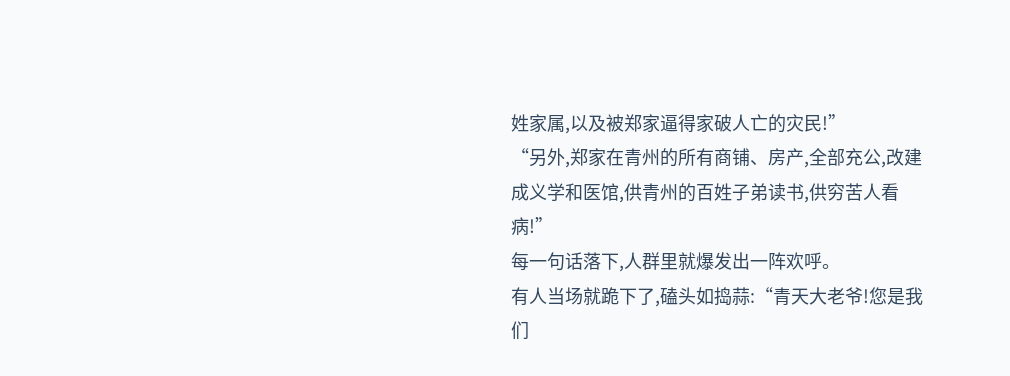姓家属,以及被郑家逼得家破人亡的灾民!”
“另外,郑家在青州的所有商铺、房产,全部充公,改建成义学和医馆,供青州的百姓子弟读书,供穷苦人看病!”
每一句话落下,人群里就爆发出一阵欢呼。
有人当场就跪下了,磕头如捣蒜:“青天大老爷!您是我们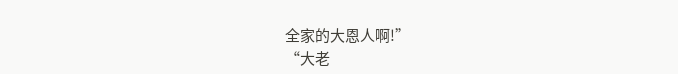全家的大恩人啊!”
“大老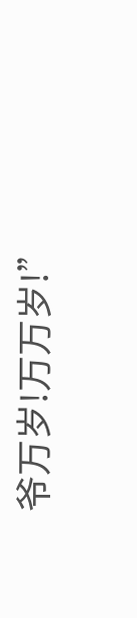爷万岁!万万岁!”